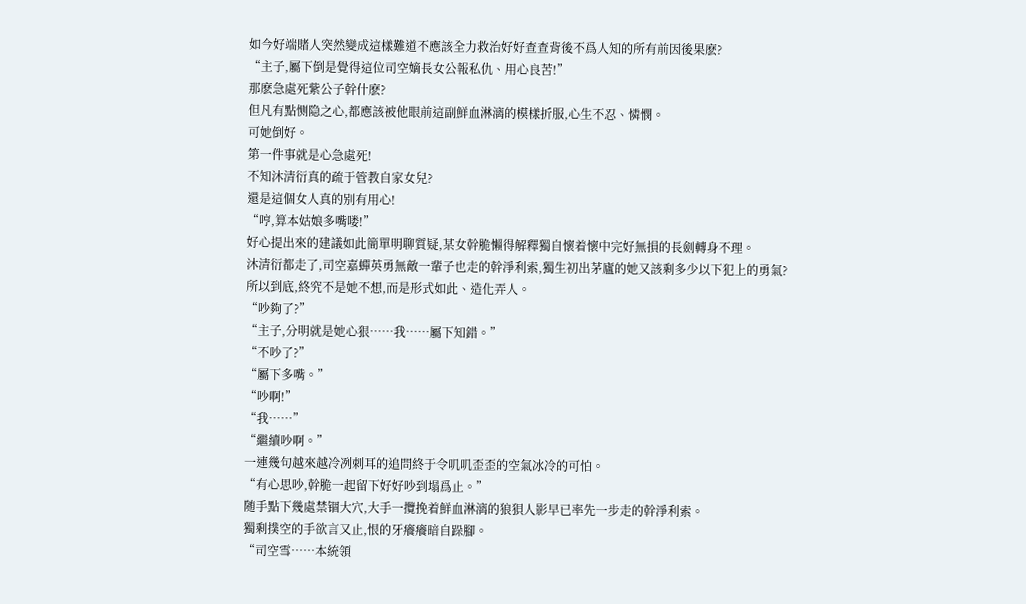如今好端賭人突然變成這樣難道不應該全力救治好好查查背後不爲人知的所有前因後果麽?
“主子,屬下倒是覺得這位司空嫡長女公報私仇、用心良苦!”
那麽急處死紫公子幹什麽?
但凡有點恻隐之心,都應該被他眼前這副鮮血淋漓的模樣折服,心生不忍、憐憫。
可她倒好。
第一件事就是心急處死!
不知沐清衍真的疏于管教自家女兒?
還是這個女人真的别有用心!
“哼,算本姑娘多嘴喽!”
好心提出來的建議如此簡單明聊質疑,某女幹脆懶得解釋獨自懷着懷中完好無損的長劍轉身不理。
沐清衍都走了,司空嘉蟬英勇無敵一輩子也走的幹淨利索,獨生初出茅廬的她又該剩多少以下犯上的勇氣?
所以到底,終究不是她不想,而是形式如此、造化弄人。
“吵夠了?”
“主子,分明就是她心狠……我……屬下知錯。”
“不吵了?”
“屬下多嘴。”
“吵啊!”
“我……”
“繼續吵啊。”
一連幾句越來越冷冽刺耳的追問終于令叽叽歪歪的空氣冰冷的可怕。
“有心思吵,幹脆一起留下好好吵到塌爲止。”
随手點下幾處禁锢大穴,大手一攬挽着鮮血淋漓的狼狽人影早已率先一步走的幹淨利索。
獨剩撲空的手欲言又止,恨的牙癢癢暗自跺腳。
“司空雪……本統領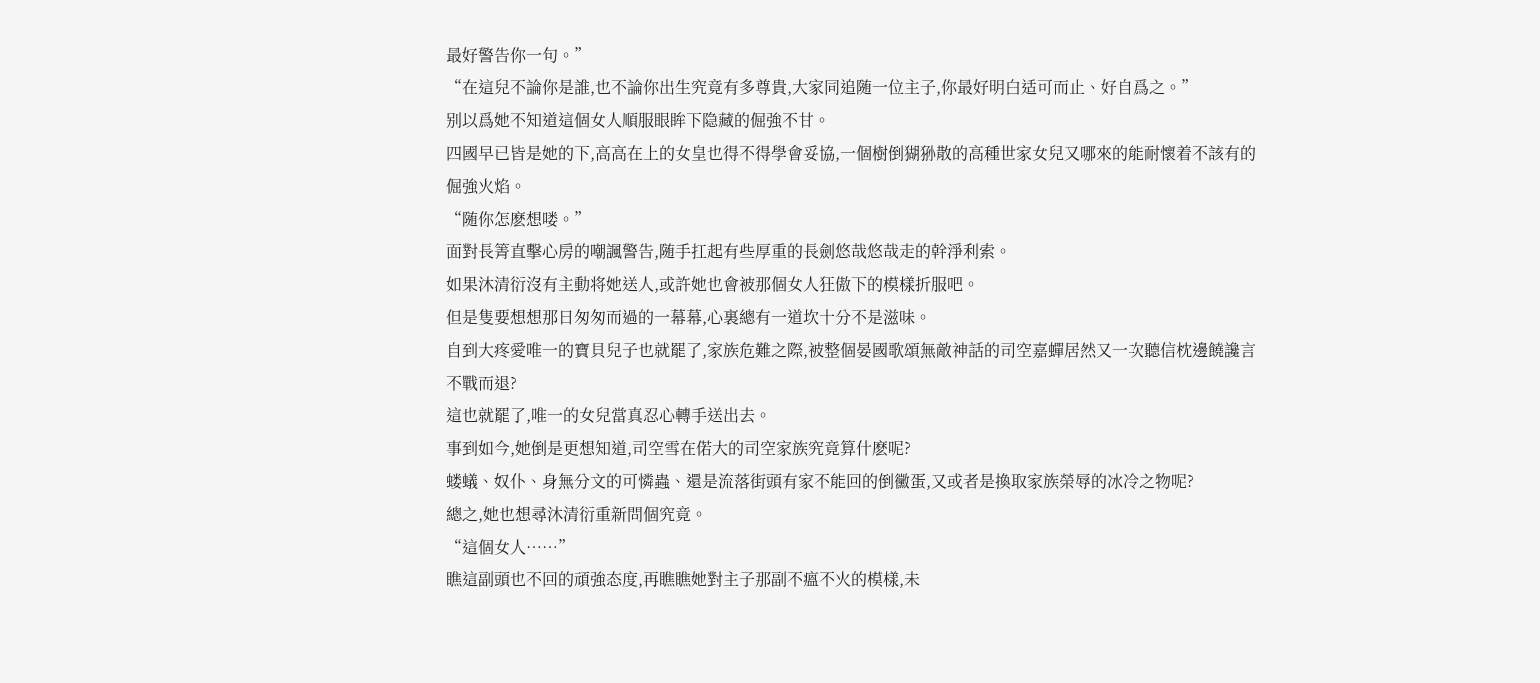最好警告你一句。”
“在這兒不論你是誰,也不論你出生究竟有多尊貴,大家同追随一位主子,你最好明白适可而止、好自爲之。”
别以爲她不知道這個女人順服眼眸下隐藏的倔強不甘。
四國早已皆是她的下,高高在上的女皇也得不得學會妥協,一個樹倒猢狲散的高種世家女兒又哪來的能耐懷着不該有的倔強火焰。
“随你怎麽想喽。”
面對長箐直擊心房的嘲諷警告,随手扛起有些厚重的長劍悠哉悠哉走的幹淨利索。
如果沐清衍沒有主動将她送人,或許她也會被那個女人狂傲下的模樣折服吧。
但是隻要想想那日匆匆而過的一幕幕,心裏總有一道坎十分不是滋味。
自到大疼愛唯一的寶貝兒子也就罷了,家族危難之際,被整個晏國歌頌無敵神話的司空嘉蟬居然又一次聽信枕邊饒讒言不戰而退?
這也就罷了,唯一的女兒當真忍心轉手送出去。
事到如今,她倒是更想知道,司空雪在偌大的司空家族究竟算什麽呢?
蝼蟻、奴仆、身無分文的可憐蟲、還是流落街頭有家不能回的倒黴蛋,又或者是換取家族榮辱的冰冷之物呢?
總之,她也想尋沐清衍重新問個究竟。
“這個女人……”
瞧這副頭也不回的頑強态度,再瞧瞧她對主子那副不瘟不火的模樣,未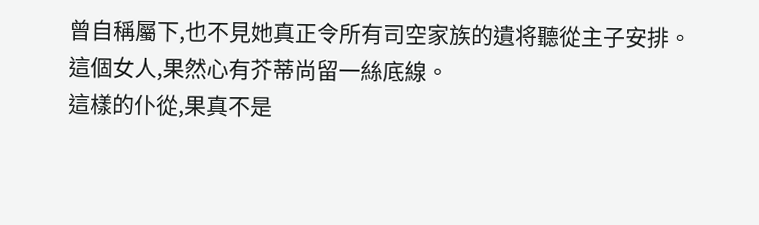曾自稱屬下,也不見她真正令所有司空家族的遺将聽從主子安排。
這個女人,果然心有芥蒂尚留一絲底線。
這樣的仆從,果真不是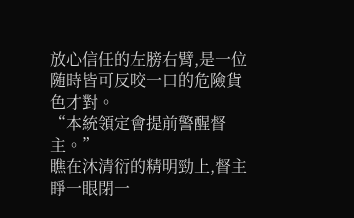放心信任的左膀右臂,是一位随時皆可反咬一口的危險貨色才對。
“本統領定會提前警醒督主。”
瞧在沐清衍的精明勁上,督主睜一眼閉一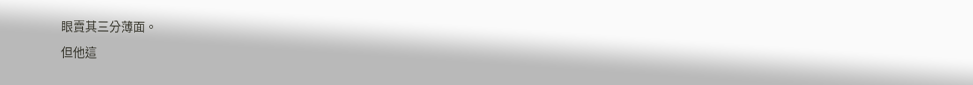眼賣其三分薄面。
但他這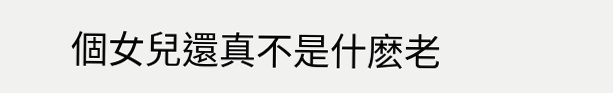個女兒還真不是什麽老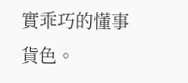實乖巧的懂事貨色。